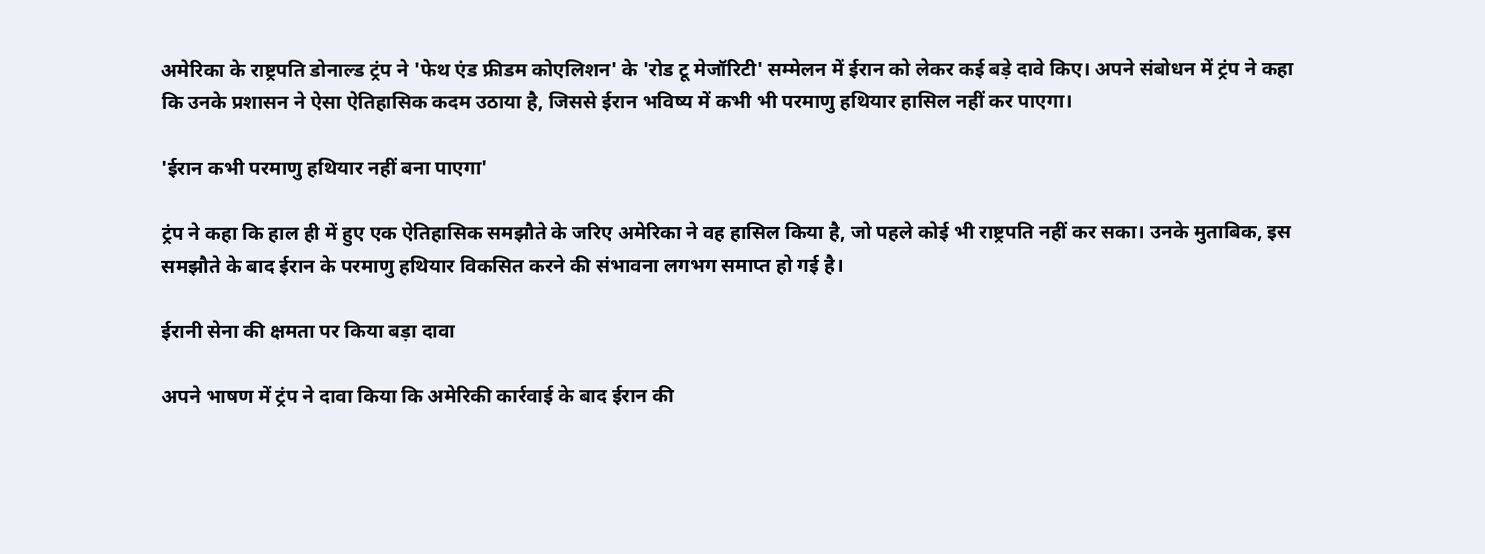अमेरिका के राष्ट्रपति डोनाल्ड ट्रंप ने 'फेथ एंड फ्रीडम कोएलिशन' के 'रोड टू मेजॉरिटी' सम्मेलन में ईरान को लेकर कई बड़े दावे किए। अपने संबोधन में ट्रंप ने कहा कि उनके प्रशासन ने ऐसा ऐतिहासिक कदम उठाया है, जिससे ईरान भविष्य में कभी भी परमाणु हथियार हासिल नहीं कर पाएगा।

'ईरान कभी परमाणु हथियार नहीं बना पाएगा'

ट्रंप ने कहा कि हाल ही में हुए एक ऐतिहासिक समझौते के जरिए अमेरिका ने वह हासिल किया है, जो पहले कोई भी राष्ट्रपति नहीं कर सका। उनके मुताबिक, इस समझौते के बाद ईरान के परमाणु हथियार विकसित करने की संभावना लगभग समाप्त हो गई है।

ईरानी सेना की क्षमता पर किया बड़ा दावा

अपने भाषण में ट्रंप ने दावा किया कि अमेरिकी कार्रवाई के बाद ईरान की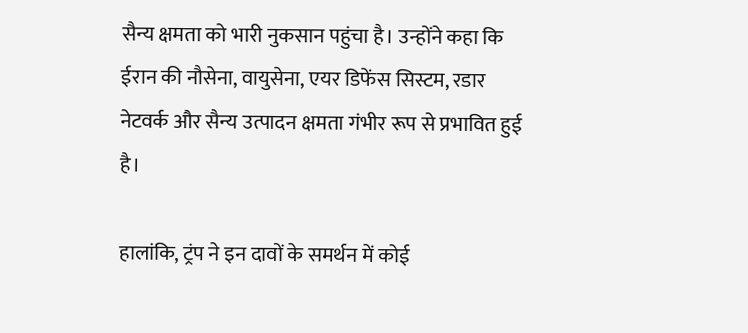सैन्य क्षमता को भारी नुकसान पहुंचा है। उन्होंने कहा कि ईरान की नौसेना, वायुसेना, एयर डिफेंस सिस्टम, रडार नेटवर्क और सैन्य उत्पादन क्षमता गंभीर रूप से प्रभावित हुई है।

हालांकि, ट्रंप ने इन दावों के समर्थन में कोई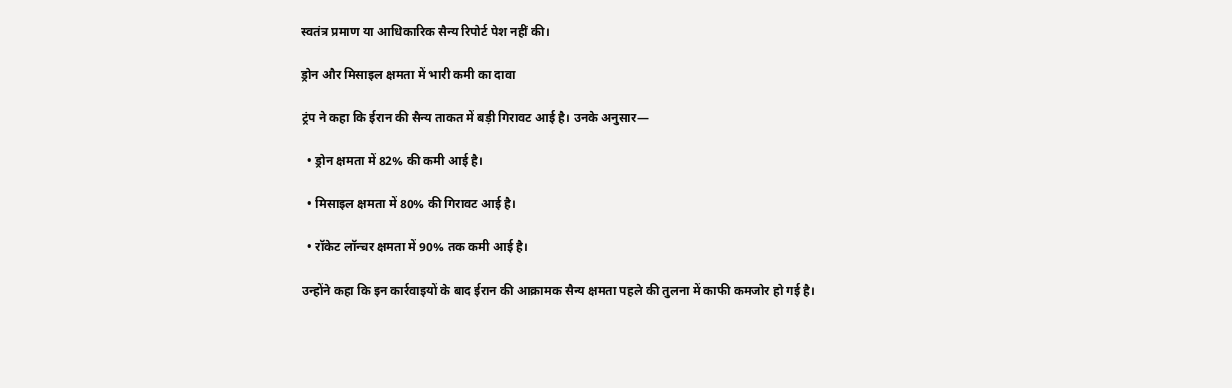स्वतंत्र प्रमाण या आधिकारिक सैन्य रिपोर्ट पेश नहीं की।

ड्रोन और मिसाइल क्षमता में भारी कमी का दावा

ट्रंप ने कहा कि ईरान की सैन्य ताकत में बड़ी गिरावट आई है। उनके अनुसार—

  • ड्रोन क्षमता में 82% की कमी आई है।

  • मिसाइल क्षमता में 80% की गिरावट आई है।

  • रॉकेट लॉन्चर क्षमता में 90% तक कमी आई है।

उन्होंने कहा कि इन कार्रवाइयों के बाद ईरान की आक्रामक सैन्य क्षमता पहले की तुलना में काफी कमजोर हो गई है।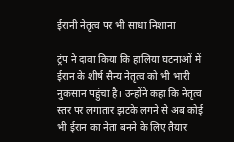ईरानी नेतृत्व पर भी साधा निशाना

ट्रंप ने दावा किया कि हालिया घटनाओं में ईरान के शीर्ष सैन्य नेतृत्व को भी भारी नुकसान पहुंचा है। उन्होंने कहा कि नेतृत्व स्तर पर लगातार झटके लगने से अब कोई भी ईरान का नेता बनने के लिए तैयार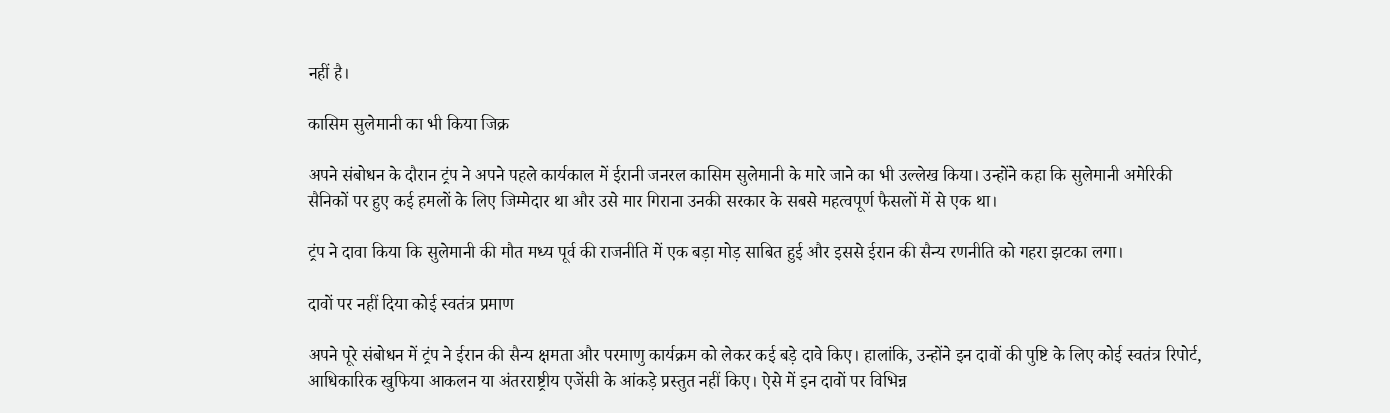नहीं है।

कासिम सुलेमानी का भी किया जिक्र

अपने संबोधन के दौरान ट्रंप ने अपने पहले कार्यकाल में ईरानी जनरल कासिम सुलेमानी के मारे जाने का भी उल्लेख किया। उन्होंने कहा कि सुलेमानी अमेरिकी सैनिकों पर हुए कई हमलों के लिए जिम्मेदार था और उसे मार गिराना उनकी सरकार के सबसे महत्वपूर्ण फैसलों में से एक था।

ट्रंप ने दावा किया कि सुलेमानी की मौत मध्य पूर्व की राजनीति में एक बड़ा मोड़ साबित हुई और इससे ईरान की सैन्य रणनीति को गहरा झटका लगा।

दावों पर नहीं दिया कोई स्वतंत्र प्रमाण

अपने पूरे संबोधन में ट्रंप ने ईरान की सैन्य क्षमता और परमाणु कार्यक्रम को लेकर कई बड़े दावे किए। हालांकि, उन्होंने इन दावों की पुष्टि के लिए कोई स्वतंत्र रिपोर्ट, आधिकारिक खुफिया आकलन या अंतरराष्ट्रीय एजेंसी के आंकड़े प्रस्तुत नहीं किए। ऐसे में इन दावों पर विभिन्न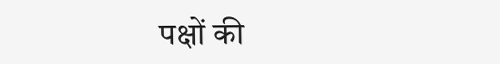पक्षों की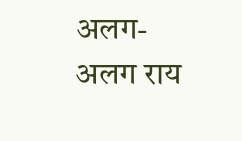अलग-अलग राय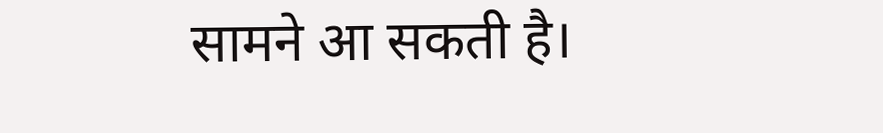सामने आ सकती है।